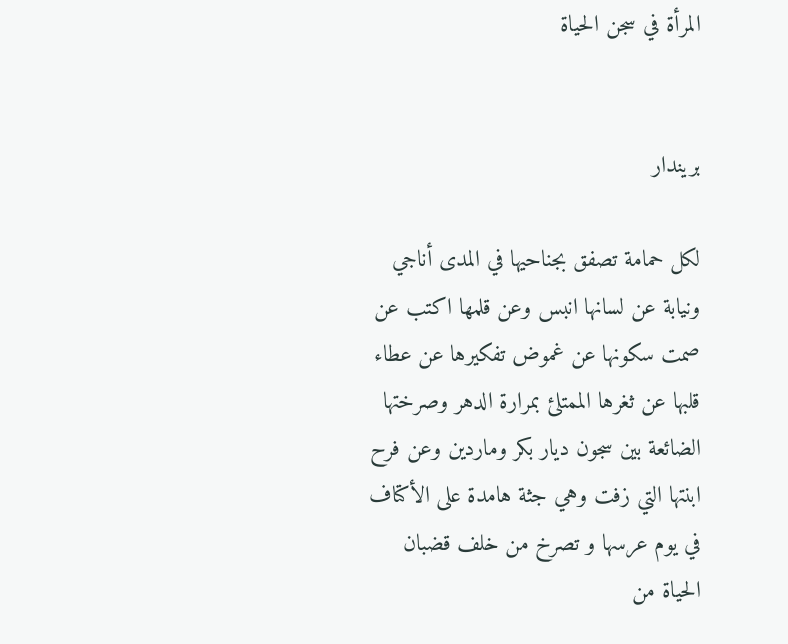المرأة في سجن الحياة


بريندار

لكل حمامة تصفق بجناحيها في المدى أناجي ونيابة عن لسانها انبس وعن قلمها اكتب عن صمت سكونها عن غموض تفكيرها عن عطاء قلبها عن ثغرها الممتلئ بمرارة الدهر وصرختها الضائعة بين سجون ديار بكر وماردين وعن فرح ابنتها التي زفت وهي جثة هامدة على الأكتاف في يوم عرسها و تصرخ من خلف قضبان الحياة من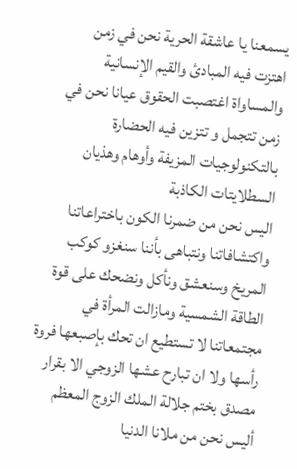يسمعنا يا عاشقة الحرية نحن في زمن اهتزت فيه المبادئ والقيم الإنسانية والمساواة اغتصبت الحقوق عيانا نحن في زمن تتجمل و تتزين فيه الحضارة بالتكنولوجيات المزيفة وأوهام وهذيان السطلايتات الكاذبة
اليس نحن من ضمرنا الكون باختراعاتنا واكتشافاتنا ونتباهى بأننا سنغزو كوكب المريخ وسنعشق ونأكل ونضحك على قوة الطاقة الشمسية ومازالت المرأة في مجتمعاتنا لا تستطيع ان تحك بإصبعها فروة رأسها ولا ان تبارح عشها الزوجي الا بقرار مصدق بختم جلالة الملك الزوج المعظم أليس نحن من ملانا الدنيا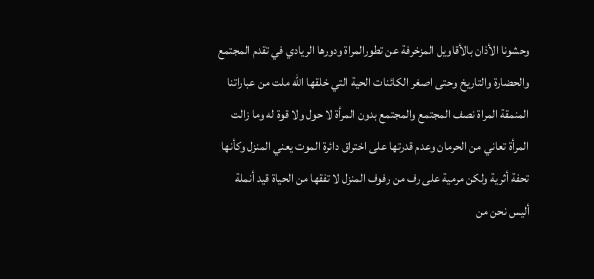وحشونا الأذان بالأقاويل المزخرفة عن تطورالمراة ودورها الريادي في تقدم المجتمع والحضارة والتاريخ وحتى اصغر الكائنات الحية التي خلقها الله ملت من عباراتنا المنمقة المراة نصف المجتمع والمجتمع بدون المرأة لا حول ولا قوة له وما زالت المرأة تعاني من الحرمان وعدم قدرتها على اختراق دائرة الموت يعني المنزل وكأنها تحفة أثرية ولكن مرمية على رف من رفوف المنزل لا تفقها من الحياة قيد أنملة أليس نحن من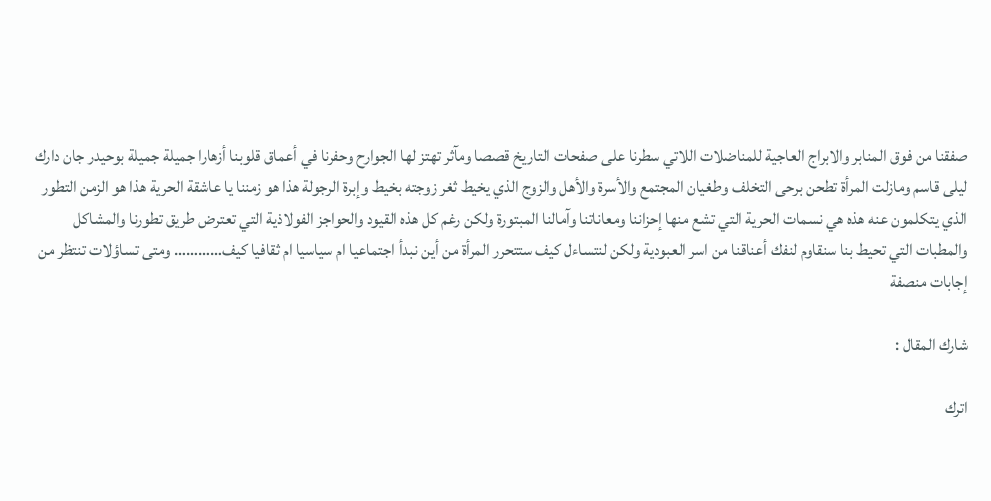صفقنا من فوق المنابر والابراج العاجية للمناضلات اللاتي سطرنا على صفحات التاريخ قصصا ومآثر تهتز لها الجوارح وحفرنا في أعماق قلوبنا أزهارا جميلة جميلة بوحيدر جان دارك ليلى قاسم ومازلت المرأة تطحن برحى التخلف وطغيان المجتمع والأسرة والأهل والزوج الذي يخيط ثغر زوجته بخيط وإبرة الرجولة هذا هو زمننا يا عاشقة الحرية هذا هو الزمن التطور الذي يتكلمون عنه هذه هي نسمات الحرية التي تشع منها إحزاننا ومعاناتنا وآمالنا المبتورة ولكن رغم كل هذه القيود والحواجز الفولاذية التي تعترض طريق تطورنا والمشاكل والمطبات التي تحيط بنا سنقاوم لنفك أعناقنا من اسر العبودية ولكن لنتساءل كيف ستتحرر المرأة من أين نبدأ اجتماعيا ام سياسيا ام ثقافيا كيف………… ومتى تساؤلات تنتظر من إجابات منصفة

شارك المقال :

اترك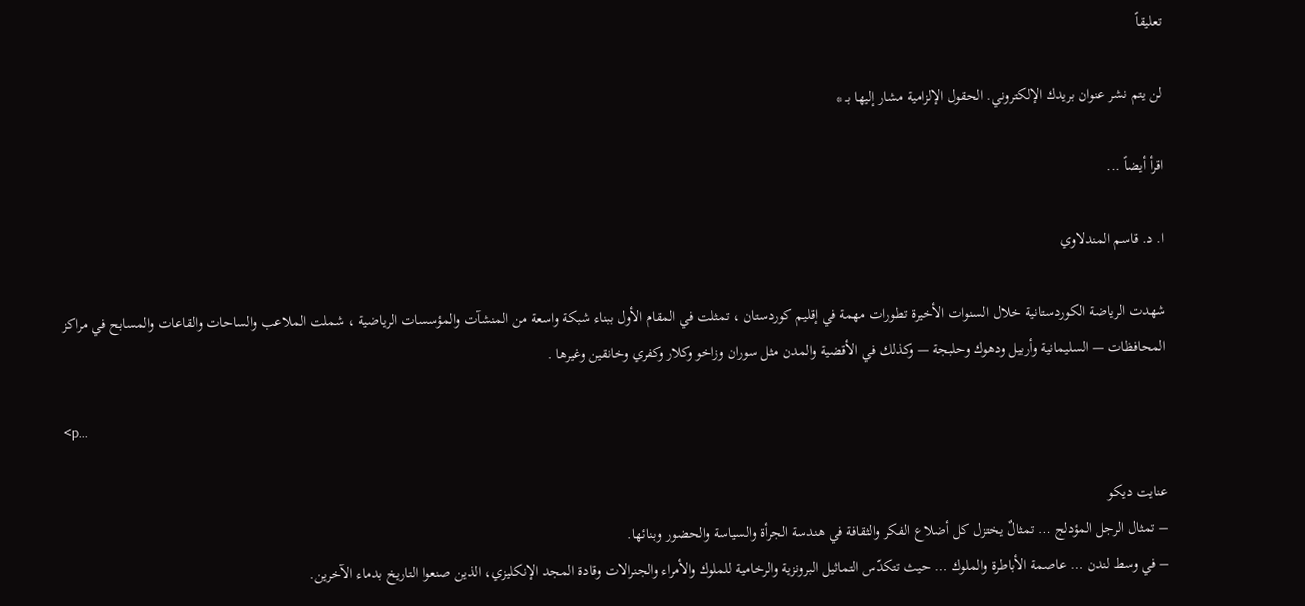تعليقاً

لن يتم نشر عنوان بريدك الإلكتروني. الحقول الإلزامية مشار إليها بـ *

اقرأ أيضاً ...

ا. د. قاسم المندلاوي

شهدت الرياضة الكوردستانية خلال السنوات الأخيرة تطورات مهمة في إقليم كوردستان ، تمثلت في المقام الأول ببناء شبكة واسعة من المنشآت والمؤسسات الرياضية ، شملت الملاعب والساحات والقاعات والمسابح في مراكز المحافظات — السليمانية وأربيل ودهوك وحلبجة — وكذلك في الأقضية والمدن مثل سوران وزاخو وكلار وكفري وخانقين وغيرها .

<p...

عنايت ديكو
– تمثال الرجل المؤدلج … تمثالٌ يختزل كل أضلاع الفكر والثقافة في هندسة الجرأة والسياسة والحضور وبنائها.
– في وسط لندن … عاصمة الأباطرة والملوك … حيث تتكدّس التماثيل البرونزية والرخامية للملوك والأمراء والجنرالات وقادة المجد الإنكليزي، الذين صنعوا التاريخ بدماء الآخرين.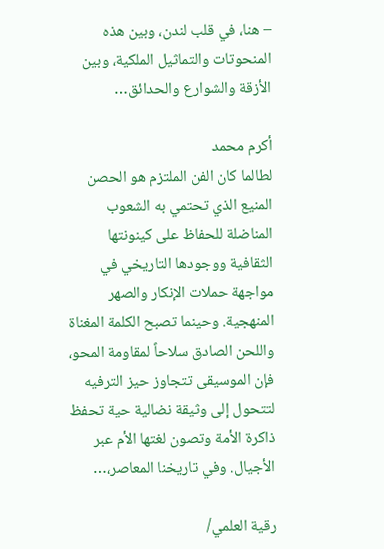– هنا، في قلب لندن، وبين هذه المنحوتات والتماثيل الملكية، وبين الأزقة والشوارع والحدائق…

أكرم محمد
لطالما كان الفن الملتزم هو الحصن المنيع الذي تحتمي به الشعوب المناضلة للحفاظ على كينونتها الثقافية ووجودها التاريخي في مواجهة حملات الإنكار والصهر المنهجية. وحينما تصبح الكلمة المغناة واللحن الصادق سلاحاً لمقاومة المحو، فإن الموسيقى تتجاوز حيز الترفيه لتتحول إلى وثيقة نضالية حية تحفظ ذاكرة الأمة وتصون لغتها الأم عبر الأجيال. وفي تاريخنا المعاصر،…

رقية العلمي/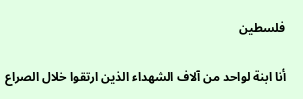فلسطين

أنا ابنة لواحد من آلاف الشهداء الذين ارتقوا خلال الصراع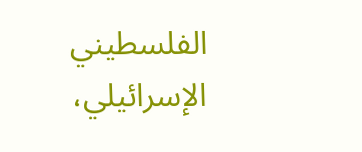الفلسطيني الإسرائيلي،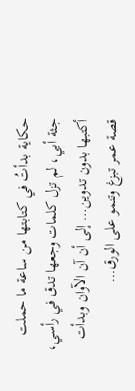حكاية بدأتُ في كتابتها من ساعة ما حملت جثة أبي، لم تزل كلمات وجعها تدق في رأسي، أكتبها بدون تدوين… إلى أن آن الآوان وبدأت قصة عمر تبزغ وتنمو على الورق…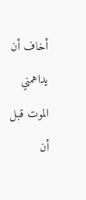أخاف أن يداهمني الموت قبل أن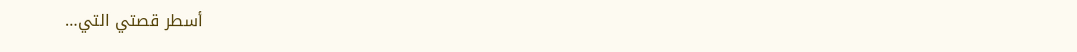أسطر قصتي التي…